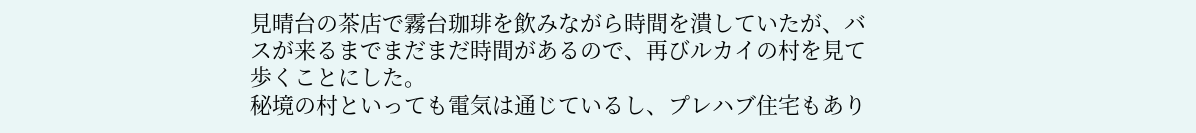見晴台の茶店で霧台珈琲を飲みながら時間を潰していたが、バスが来るまでまだまだ時間があるので、再びルカイの村を見て歩くことにした。
秘境の村といっても電気は通じているし、プレハブ住宅もあり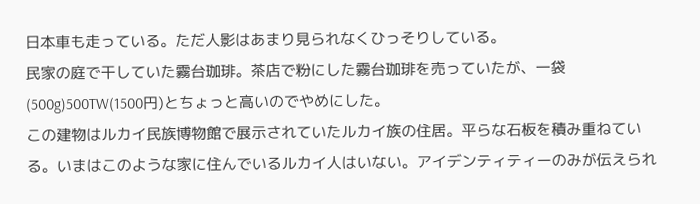日本車も走っている。ただ人影はあまり見られなくひっそりしている。
民家の庭で干していた霧台珈琲。茶店で粉にした霧台珈琲を売っていたが、一袋(500g)500TW(1500円)とちょっと高いのでやめにした。
この建物はルカイ民族博物館で展示されていたルカイ族の住居。平らな石板を積み重ねている。いまはこのような家に住んでいるルカイ人はいない。アイデンティティーのみが伝えられ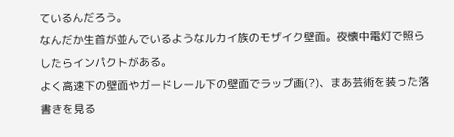ているんだろう。
なんだか生首が並んでいるようなルカイ族のモザイク壁面。夜懐中電灯で照らしたらインパクトがある。
よく高速下の壁面やガードレール下の壁面でラップ画(?)、まあ芸術を装った落書きを見る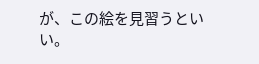が、この絵を見習うといい。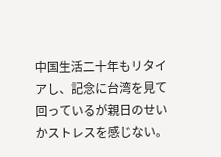中国生活二十年もリタイアし、記念に台湾を見て回っているが親日のせいかストレスを感じない。